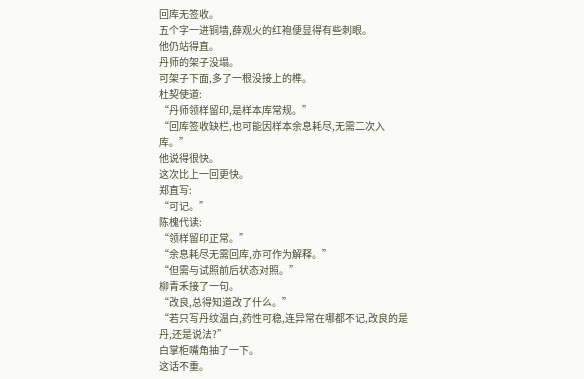回库无签收。
五个字一进铜墙,薛观火的红袍便显得有些刺眼。
他仍站得直。
丹师的架子没塌。
可架子下面,多了一根没接上的榫。
杜契使道:
“丹师领样留印,是样本库常规。”
“回库签收缺栏,也可能因样本余息耗尽,无需二次入库。”
他说得很快。
这次比上一回更快。
郑直写:
“可记。”
陈槐代读:
“领样留印正常。”
“余息耗尽无需回库,亦可作为解释。”
“但需与试照前后状态对照。”
柳青禾接了一句。
“改良,总得知道改了什么。”
“若只写丹纹温白,药性可稳,连异常在哪都不记,改良的是丹,还是说法?”
白掌柜嘴角抽了一下。
这话不重。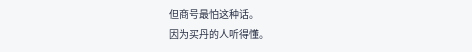但商号最怕这种话。
因为买丹的人听得懂。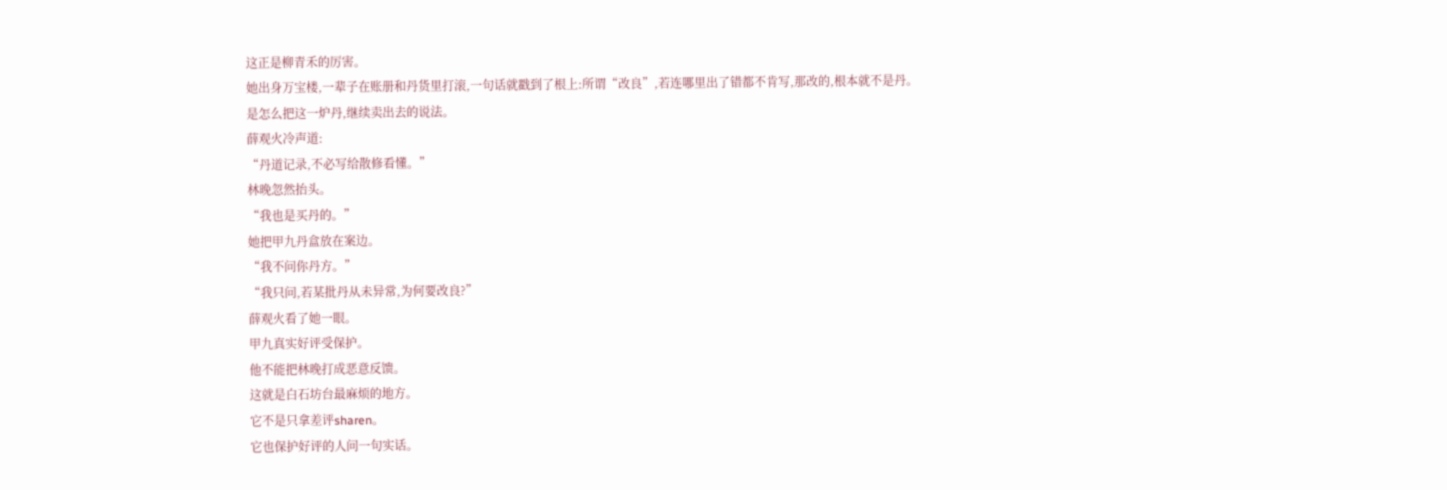这正是柳青禾的厉害。
她出身万宝楼,一辈子在账册和丹货里打滚,一句话就戳到了根上:所谓“改良”,若连哪里出了错都不肯写,那改的,根本就不是丹。
是怎么把这一炉丹,继续卖出去的说法。
薛观火冷声道:
“丹道记录,不必写给散修看懂。”
林晚忽然抬头。
“我也是买丹的。”
她把甲九丹盒放在案边。
“我不问你丹方。”
“我只问,若某批丹从未异常,为何要改良?”
薛观火看了她一眼。
甲九真实好评受保护。
他不能把林晚打成恶意反馈。
这就是白石坊台最麻烦的地方。
它不是只拿差评sharen。
它也保护好评的人问一句实话。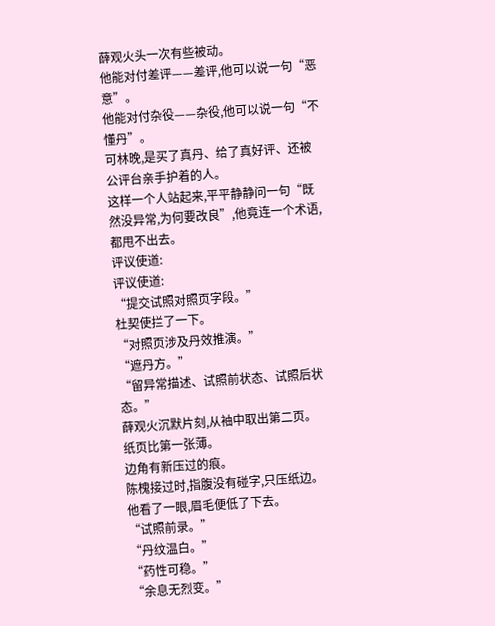薛观火头一次有些被动。
他能对付差评——差评,他可以说一句“恶意”。
他能对付杂役——杂役,他可以说一句“不懂丹”。
可林晚,是买了真丹、给了真好评、还被公评台亲手护着的人。
这样一个人站起来,平平静静问一句“既然没异常,为何要改良”,他竟连一个术语,都甩不出去。
评议使道:
评议使道:
“提交试照对照页字段。”
杜契使拦了一下。
“对照页涉及丹效推演。”
“遮丹方。”
“留异常描述、试照前状态、试照后状态。”
薛观火沉默片刻,从袖中取出第二页。
纸页比第一张薄。
边角有新压过的痕。
陈槐接过时,指腹没有碰字,只压纸边。
他看了一眼,眉毛便低了下去。
“试照前录。”
“丹纹温白。”
“药性可稳。”
“余息无烈变。”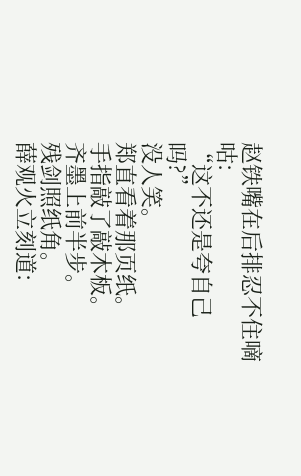赵铁嘴在后排忍不住嘀咕:
“这不还是夸自己吗?”
没人笑。
郑直看着那页纸。
手指敲了敲木板。
齐墨上前半步。
残剑照纸角。
薛观火立刻道: